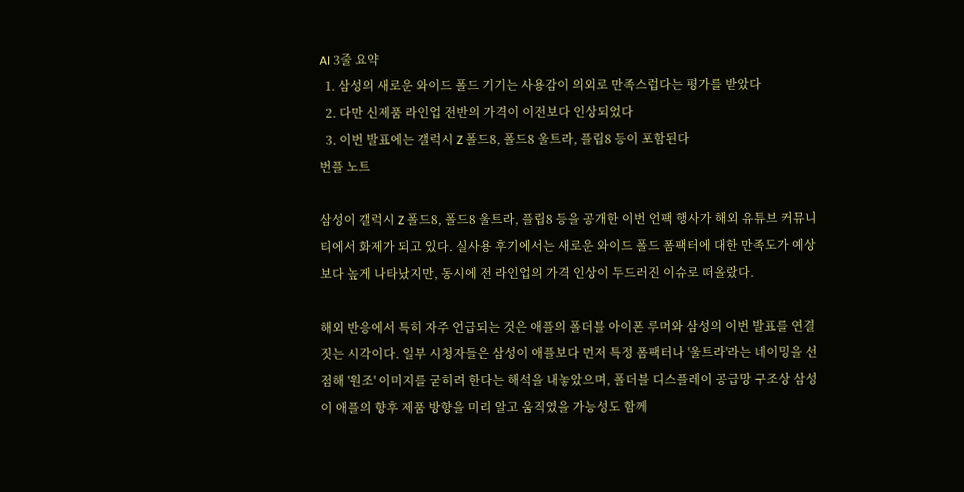AI 3줄 요약
  1. 삼성의 새로운 와이드 폴드 기기는 사용감이 의외로 만족스럽다는 평가를 받았다
  2. 다만 신제품 라인업 전반의 가격이 이전보다 인상되었다
  3. 이번 발표에는 갤럭시 Z 폴드8, 폴드8 울트라, 플립8 등이 포함된다
번플 노트

삼성이 갤럭시 Z 폴드8, 폴드8 울트라, 플립8 등을 공개한 이번 언팩 행사가 해외 유튜브 커뮤니티에서 화제가 되고 있다. 실사용 후기에서는 새로운 와이드 폴드 폼팩터에 대한 만족도가 예상보다 높게 나타났지만, 동시에 전 라인업의 가격 인상이 두드러진 이슈로 떠올랐다.

해외 반응에서 특히 자주 언급되는 것은 애플의 폴더블 아이폰 루머와 삼성의 이번 발표를 연결짓는 시각이다. 일부 시청자들은 삼성이 애플보다 먼저 특정 폼팩터나 '울트라'라는 네이밍을 선점해 '원조' 이미지를 굳히려 한다는 해석을 내놓았으며, 폴더블 디스플레이 공급망 구조상 삼성이 애플의 향후 제품 방향을 미리 알고 움직였을 가능성도 함께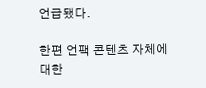언급됐다.

한편 언팩 콘텐츠 자체에 대한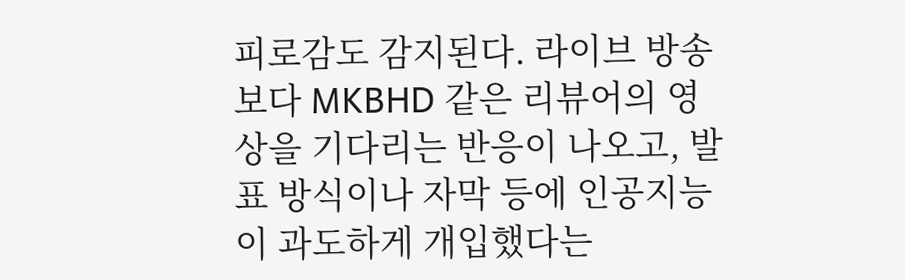피로감도 감지된다. 라이브 방송보다 MKBHD 같은 리뷰어의 영상을 기다리는 반응이 나오고, 발표 방식이나 자막 등에 인공지능이 과도하게 개입했다는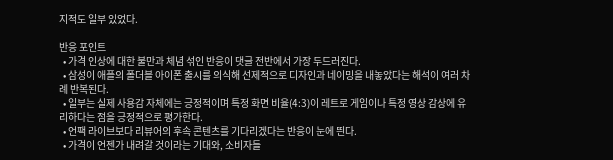지적도 일부 있었다.

반응 포인트
  • 가격 인상에 대한 불만과 체념 섞인 반응이 댓글 전반에서 가장 두드러진다.
  • 삼성이 애플의 폴더블 아이폰 출시를 의식해 선제적으로 디자인과 네이밍을 내놓았다는 해석이 여러 차례 반복된다.
  • 일부는 실제 사용감 자체에는 긍정적이며 특정 화면 비율(4:3)이 레트로 게임이나 특정 영상 감상에 유리하다는 점을 긍정적으로 평가한다.
  • 언팩 라이브보다 리뷰어의 후속 콘텐츠를 기다리겠다는 반응이 눈에 띈다.
  • 가격이 언젠가 내려갈 것이라는 기대와, 소비자들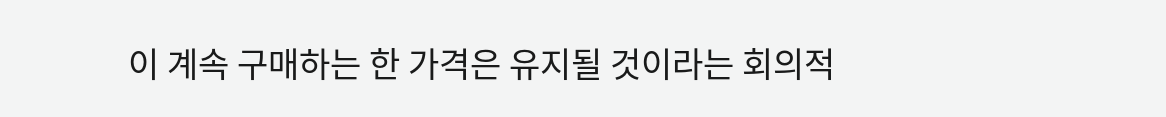이 계속 구매하는 한 가격은 유지될 것이라는 회의적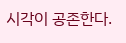시각이 공존한다.